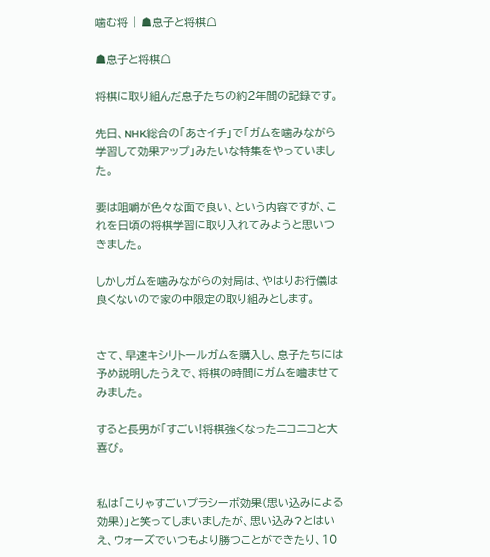噛む将 | ☗息子と将棋☖

☗息子と将棋☖

将棋に取り組んだ息子たちの約2年間の記録です。

先日、NHK総合の「あさイチ」で「ガムを噛みながら学習して効果アップ」みたいな特集をやっていました。

要は咀嚼が色々な面で良い、という内容ですが、これを日頃の将棋学習に取り入れてみようと思いつきました。

しかしガムを噛みながらの対局は、やはりお行儀は良くないので家の中限定の取り組みとします。


さて、早速キシリトールガムを購入し、息子たちには予め説明したうえで、将棋の時間にガムを嚙ませてみました。

すると長男が「すごい!将棋強くなったニコニコと大喜び。


私は「こりゃすごいプラシーボ効果(思い込みによる効果)」と笑ってしまいましたが、思い込み?とはいえ、ウォーズでいつもより勝つことができたり、10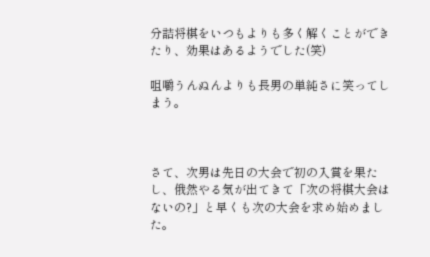分詰将棋をいつもよりも多く解くことができたり、効果はあるようでした(笑)

咀嚼うんぬんよりも長男の単純さに笑ってしまう。



さて、次男は先日の大会で初の入賞を果たし、俄然やる気が出てきて「次の将棋大会はないの?」と早くも次の大会を求め始めました。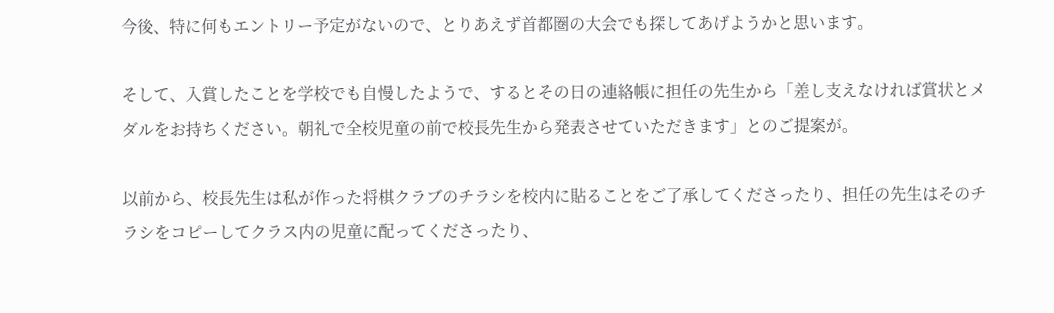今後、特に何もエントリー予定がないので、とりあえず首都圏の大会でも探してあげようかと思います。

そして、入賞したことを学校でも自慢したようで、するとその日の連絡帳に担任の先生から「差し支えなければ賞状とメダルをお持ちください。朝礼で全校児童の前で校長先生から発表させていただきます」とのご提案が。

以前から、校長先生は私が作った将棋クラブのチラシを校内に貼ることをご了承してくださったり、担任の先生はそのチラシをコピーしてクラス内の児童に配ってくださったり、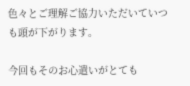色々とご理解ご協力いただいていつも頭が下がります。

今回もそのお心遣いがとても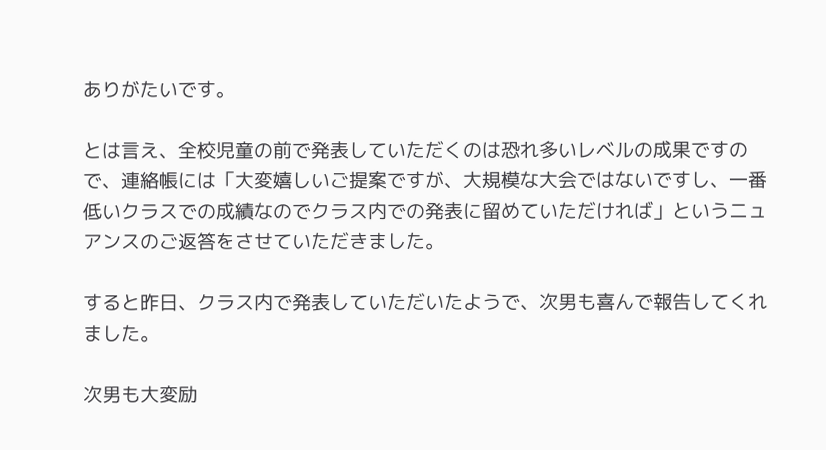ありがたいです。

とは言え、全校児童の前で発表していただくのは恐れ多いレベルの成果ですので、連絡帳には「大変嬉しいご提案ですが、大規模な大会ではないですし、一番低いクラスでの成績なのでクラス内での発表に留めていただければ」というニュアンスのご返答をさせていただきました。

すると昨日、クラス内で発表していただいたようで、次男も喜んで報告してくれました。

次男も大変励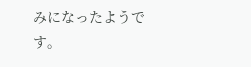みになったようです。